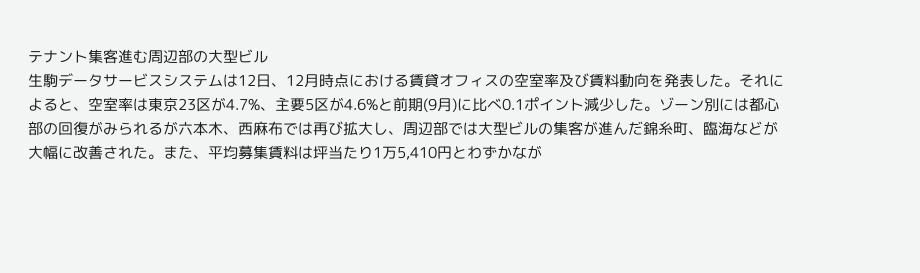テナント集客進む周辺部の大型ビル
生駒データサービスシステムは12日、12月時点における賃貸オフィスの空室率及び賃料動向を発表した。それによると、空室率は東京23区が4.7%、主要5区が4.6%と前期(9月)に比べ0.1ポイント減少した。ゾーン別には都心部の回復がみられるが六本木、西麻布では再び拡大し、周辺部では大型ビルの集客が進んだ錦糸町、臨海などが大幅に改善された。また、平均募集賃料は坪当たり1万5,410円とわずかなが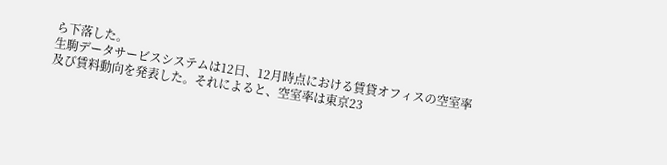ら下落した。
生駒データサービスシステムは12日、12月時点における賃貸オフィスの空室率及び賃料動向を発表した。それによると、空室率は東京23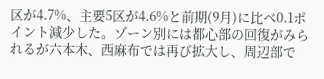区が4.7%、主要5区が4.6%と前期(9月)に比べ0.1ポイント減少した。ゾーン別には都心部の回復がみられるが六本木、西麻布では再び拡大し、周辺部で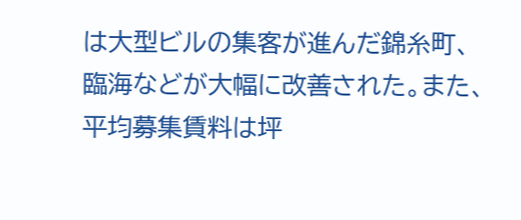は大型ビルの集客が進んだ錦糸町、臨海などが大幅に改善された。また、平均募集賃料は坪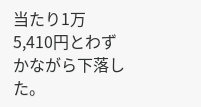当たり1万5,410円とわずかながら下落した。